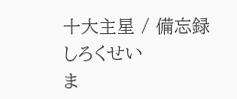十大主星 / 備忘録
しろくせい
ま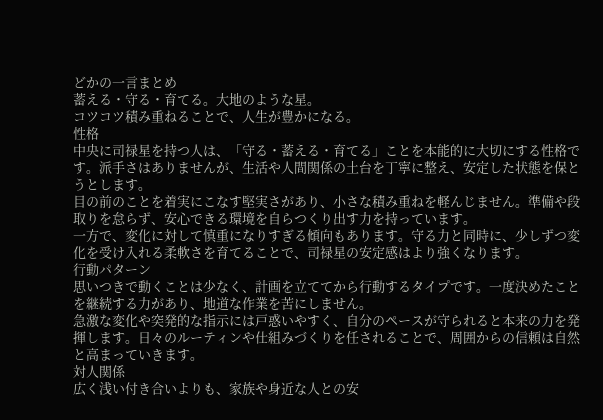どかの一言まとめ
蓄える・守る・育てる。大地のような星。
コツコツ積み重ねることで、人生が豊かになる。
性格
中央に司禄星を持つ人は、「守る・蓄える・育てる」ことを本能的に大切にする性格です。派手さはありませんが、生活や人間関係の土台を丁寧に整え、安定した状態を保とうとします。
目の前のことを着実にこなす堅実さがあり、小さな積み重ねを軽んじません。準備や段取りを怠らず、安心できる環境を自らつくり出す力を持っています。
一方で、変化に対して慎重になりすぎる傾向もあります。守る力と同時に、少しずつ変化を受け入れる柔軟さを育てることで、司禄星の安定感はより強くなります。
行動パターン
思いつきで動くことは少なく、計画を立ててから行動するタイプです。一度決めたことを継続する力があり、地道な作業を苦にしません。
急激な変化や突発的な指示には戸惑いやすく、自分のペースが守られると本来の力を発揮します。日々のルーティンや仕組みづくりを任されることで、周囲からの信頼は自然と高まっていきます。
対人関係
広く浅い付き合いよりも、家族や身近な人との安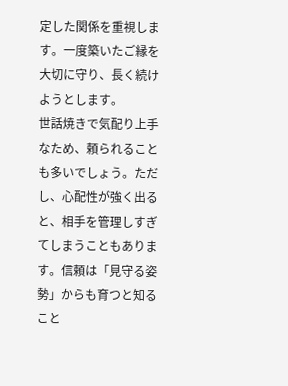定した関係を重視します。一度築いたご縁を大切に守り、長く続けようとします。
世話焼きで気配り上手なため、頼られることも多いでしょう。ただし、心配性が強く出ると、相手を管理しすぎてしまうこともあります。信頼は「見守る姿勢」からも育つと知ること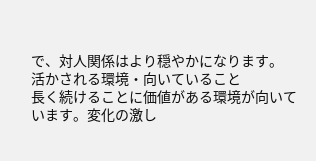で、対人関係はより穏やかになります。
活かされる環境・向いていること
長く続けることに価値がある環境が向いています。変化の激し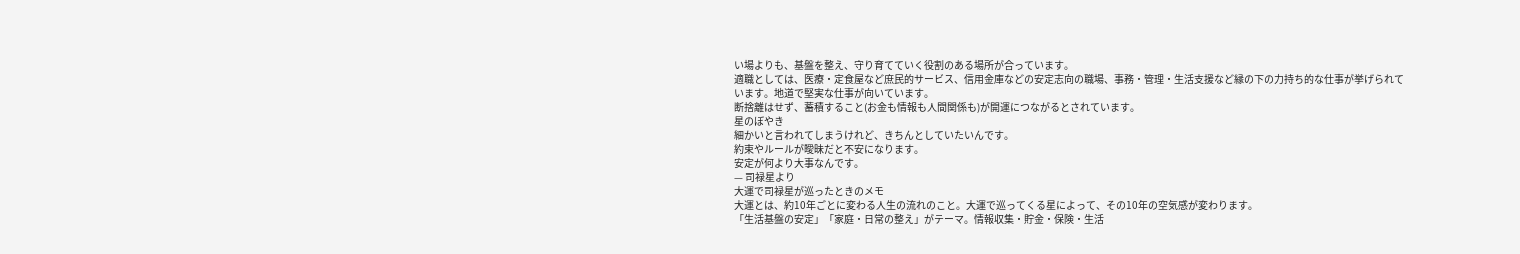い場よりも、基盤を整え、守り育てていく役割のある場所が合っています。
適職としては、医療・定食屋など庶民的サービス、信用金庫などの安定志向の職場、事務・管理・生活支援など縁の下の力持ち的な仕事が挙げられています。地道で堅実な仕事が向いています。
断捨離はせず、蓄積すること(お金も情報も人間関係も)が開運につながるとされています。
星のぼやき
細かいと言われてしまうけれど、きちんとしていたいんです。
約束やルールが曖昧だと不安になります。
安定が何より大事なんです。
— 司禄星より
大運で司禄星が巡ったときのメモ
大運とは、約10年ごとに変わる人生の流れのこと。大運で巡ってくる星によって、その10年の空気感が変わります。
「生活基盤の安定」「家庭・日常の整え」がテーマ。情報収集・貯金・保険・生活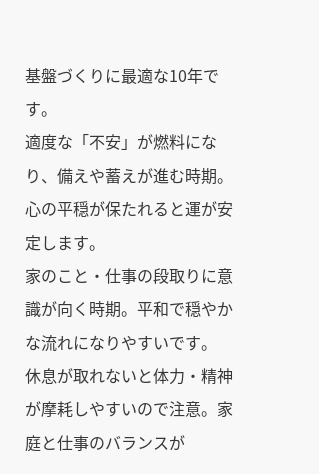基盤づくりに最適な10年です。
適度な「不安」が燃料になり、備えや蓄えが進む時期。心の平穏が保たれると運が安定します。
家のこと・仕事の段取りに意識が向く時期。平和で穏やかな流れになりやすいです。
休息が取れないと体力・精神が摩耗しやすいので注意。家庭と仕事のバランスが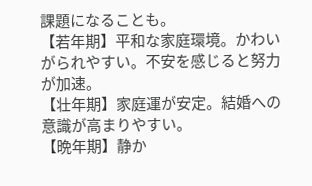課題になることも。
【若年期】平和な家庭環境。かわいがられやすい。不安を感じると努力が加速。
【壮年期】家庭運が安定。結婚への意識が高まりやすい。
【晩年期】静か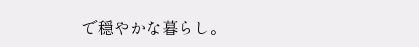で穏やかな暮らし。